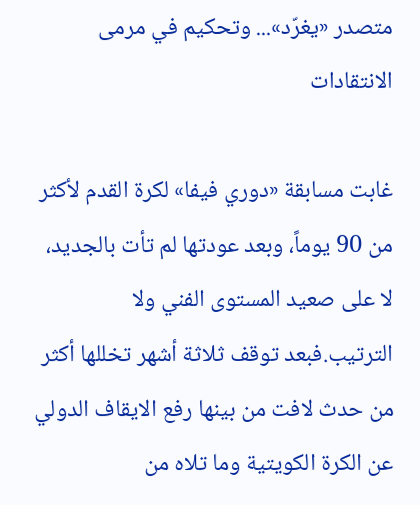متصدر «يغرّد»... وتحكيم في مرمى الانتقادات

غابت مسابقة «دوري فيفا» لكرة القدم لأكثر من 90 يوماً، وبعد عودتها لم تأت بالجديد، لا على صعيد المستوى الفني ولا الترتيب.فبعد توقف ثلاثة أشهر تخللها أكثر من حدث لافت من بينها رفع الايقاف الدولي عن الكرة الكويتية وما تلاه من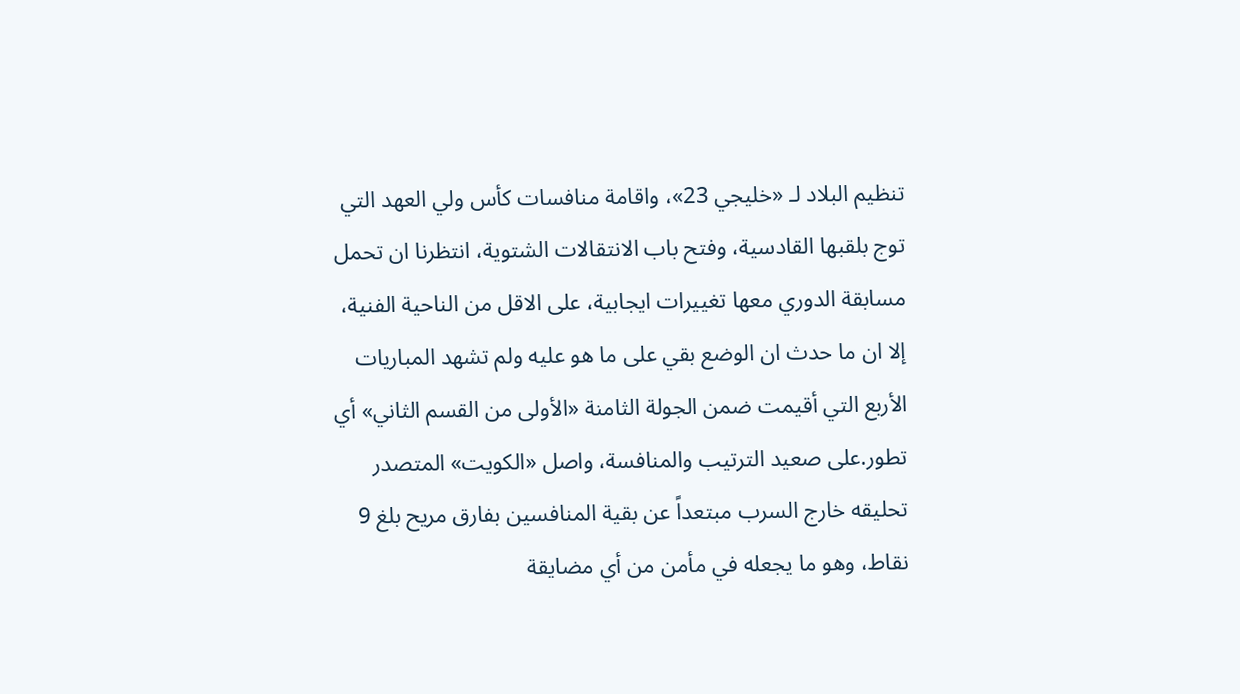تنظيم البلاد لـ «خليجي 23»، واقامة منافسات كأس ولي العهد التي توج بلقبها القادسية، وفتح باب الانتقالات الشتوية، انتظرنا ان تحمل مسابقة الدوري معها تغييرات ايجابية، على الاقل من الناحية الفنية، إلا ان ما حدث ان الوضع بقي على ما هو عليه ولم تشهد المباريات الأربع التي أقيمت ضمن الجولة الثامنة «الأولى من القسم الثاني» أي تطور.على صعيد الترتيب والمنافسة، واصل «الكويت» المتصدر تحليقه خارج السرب مبتعداً عن بقية المنافسين بفارق مريح بلغ 9 نقاط، وهو ما يجعله في مأمن من أي مضايقة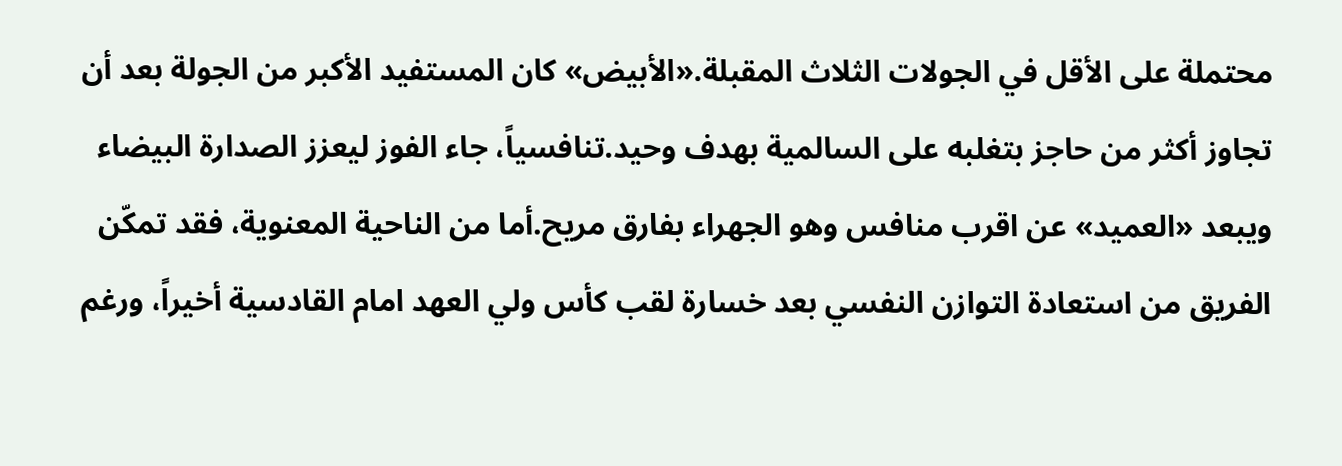محتملة على الأقل في الجولات الثلاث المقبلة.«الأبيض» كان المستفيد الأكبر من الجولة بعد أن تجاوز أكثر من حاجز بتغلبه على السالمية بهدف وحيد.تنافسياً، جاء الفوز ليعزز الصدارة البيضاء ويبعد «العميد» عن اقرب منافس وهو الجهراء بفارق مريح.أما من الناحية المعنوية، فقد تمكّن الفريق من استعادة التوازن النفسي بعد خسارة لقب كأس ولي العهد امام القادسية أخيراً، ورغم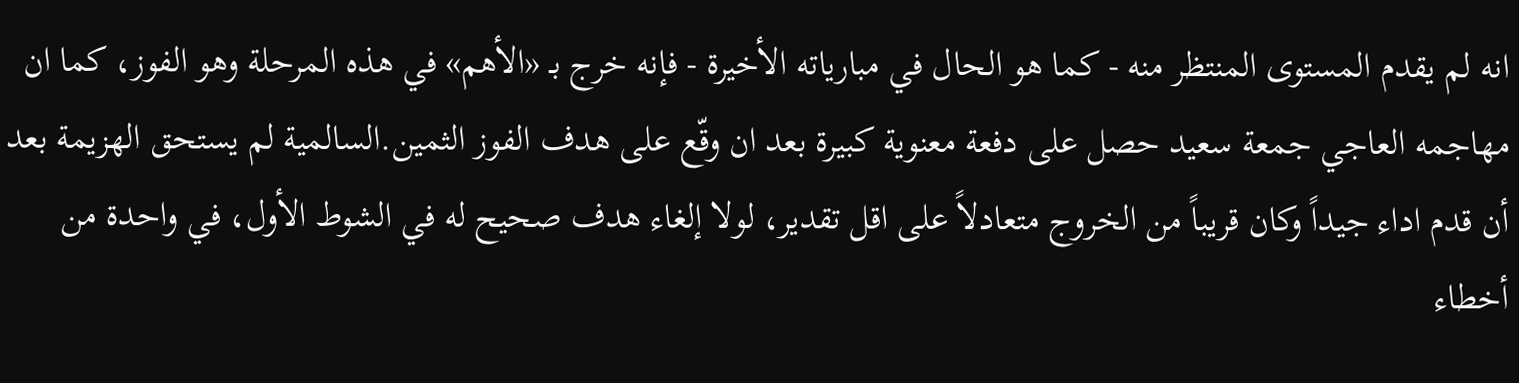انه لم يقدم المستوى المنتظر منه - كما هو الحال في مبارياته الأخيرة - فإنه خرج بـ «الأهم» في هذه المرحلة وهو الفوز، كما ان مهاجمه العاجي جمعة سعيد حصل على دفعة معنوية كبيرة بعد ان وقّع على هدف الفوز الثمين.السالمية لم يستحق الهزيمة بعد أن قدم اداء جيداً وكان قريباً من الخروج متعادلاً على اقل تقدير، لولا إلغاء هدف صحيح له في الشوط الأول، في واحدة من أخطاء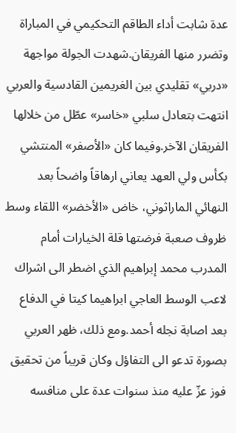عدة شابت أداء الطاقم التحكيمي في المباراة وتضرر منها الفريقان.شهدت الجولة مواجهة «دربي» تقليدي بين الغريمين القادسية والعربي انتهت بتعادل سلبي «خاسر» عطّل من خلالها الفريقان الآخر.وفيما كان «الأصفر» المنتشي بكأس ولي العهد يعاني ارهاقاً واضحاً بعد النهائي الماراثوني، خاض «الأخضر» اللقاء وسط ظروف صعبة فرضتها قلة الخيارات أمام المدرب محمد إبراهيم الذي اضطر الى اشراك لاعب الوسط العاجي ابراهيما كيتا في الدفاع بعد اصابة نجله أحمد.ومع ذلك، ظهر العربي بصورة تدعو الى التفاؤل وكان قريباً من تحقيق فوز عزّ عليه منذ سنوات عدة على منافسه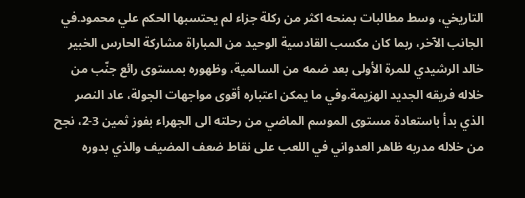التاريخي، وسط مطالبات بمنحه اكثر من ركلة جزاء لم يحتسبها الحكم علي محمود.في الجانب الآخر، ربما كان مكسب القادسية الوحيد من المباراة مشاركة الحارس الخبير خالد الرشيدي للمرة الأولى بعد ضمه من السالمية، وظهوره بمستوى رائع جنّب من خلاله فريقه الجديد الهزيمة.وفي ما يمكن اعتباره أقوى مواجهات الجولة، عاد النصر الذي بدأ باستعادة مستوى الموسم الماضي من رحلته الى الجهراء بفوز ثمين 3-2، نجح من خلاله مدربه ظاهر العدواني في اللعب على نقاط ضعف المضيف والذي بدوره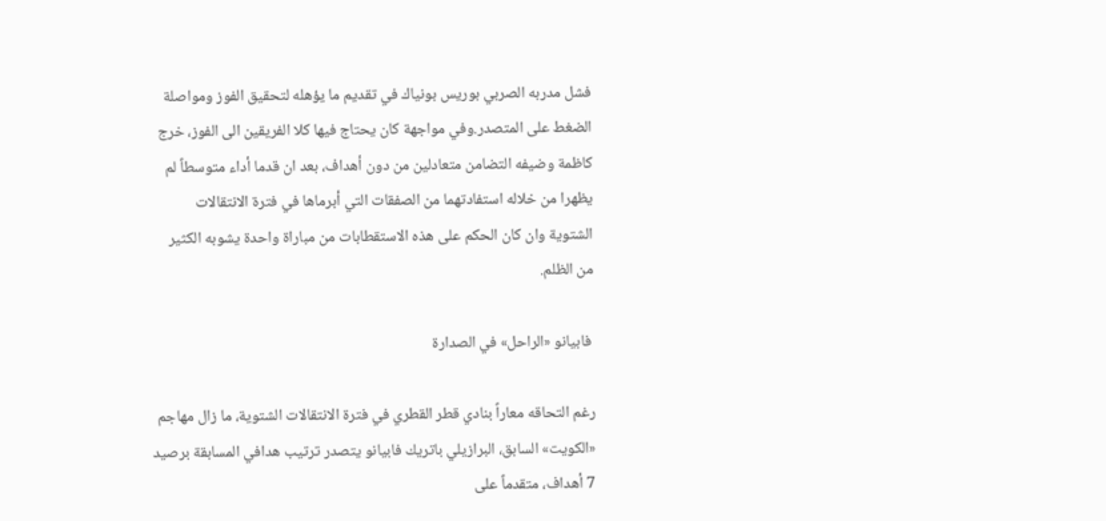فشل مدربه الصربي بوريس بونياك في تقديم ما يؤهله لتحقيق الفوز ومواصلة الضغط على المتصدر.وفي مواجهة كان يحتاج فيها كلا الفريقين الى الفوز، خرج كاظمة وضيفه التضامن متعادلين من دون أهداف، بعد ان قدما أداء متوسطاً لم يظهرا من خلاله استفادتهما من الصفقات التي أبرماها في فترة الانتقالات الشتوية وان كان الحكم على هذه الاستقطابات من مباراة واحدة يشوبه الكثير من الظلم.

 فابيانو «الراحل» في الصدارة

رغم التحاقه معاراً بنادي قطر القطري في فترة الانتقالات الشتوية، ما زال مهاجم «الكويت» السابق، البرازيلي باتريك فابيانو يتصدر ترتيب هدافي المسابقة برصيد 7 أهداف، متقدماً على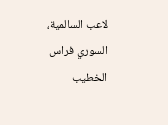لاعب السالمية، السوري فراس الخطيب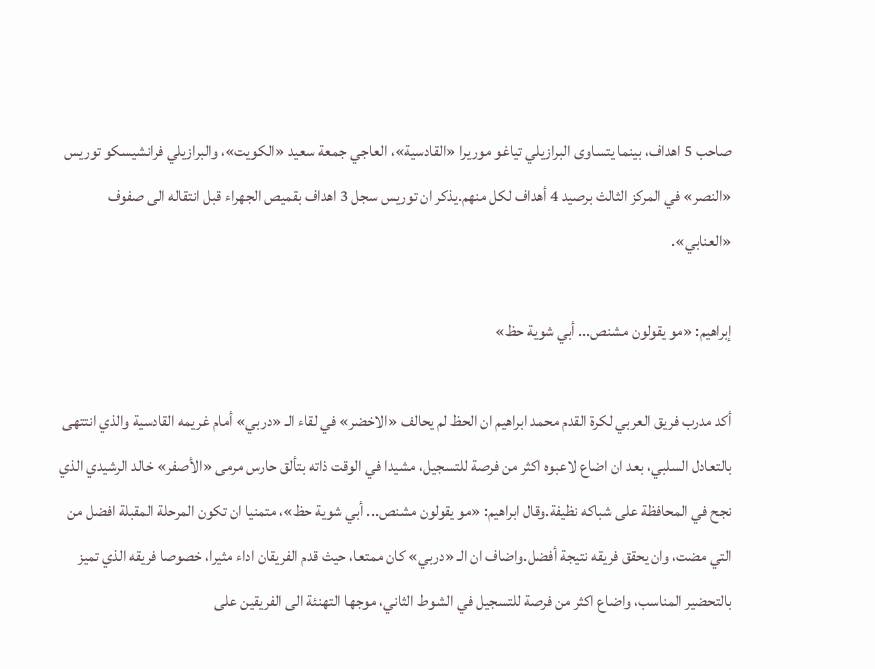صاحب 5 اهداف، بينما يتساوى البرازيلي تياغو موريرا «القادسية»، العاجي جمعة سعيد «الكويت»، والبرازيلي فرانشيسكو توريس «النصر» في المركز الثالث برصيد 4 أهداف لكل منهم.يذكر ان توريس سجل 3 اهداف بقميص الجهراء قبل انتقاله الى صفوف «العنابي».

إبراهيم: «مو يقولون مشنص... أبي شوية حظ»

أكد مدرب فريق العربي لكرة القدم محمد ابراهيم ان الحظ لم يحالف «الاخضر» في لقاء الـ «دربي» أمام غريمه القادسية والذي انتتهى بالتعادل السلبي، بعد ان اضاع لاعبوه اكثر من فرصة للتسجيل، مشيدا في الوقت ذاته بتألق حارس مرمى «الأصفر» خالد الرشيدي الذي نجح في المحافظة على شباكه نظيفة.وقال ابراهيم: «مو يقولون مشنص... أبي شوية حظ»، متمنيا ان تكون المرحلة المقبلة افضل من التي مضت، وان يحقق فريقه نتيجة أفضل.واضاف ان الـ «دربي» كان ممتعا، حيث قدم الفريقان اداء مثيرا، خصوصا فريقه الذي تميز بالتحضير المناسب، واضاع اكثر من فرصة للتسجيل في الشوط الثاني، موجها التهنئة الى الفريقين على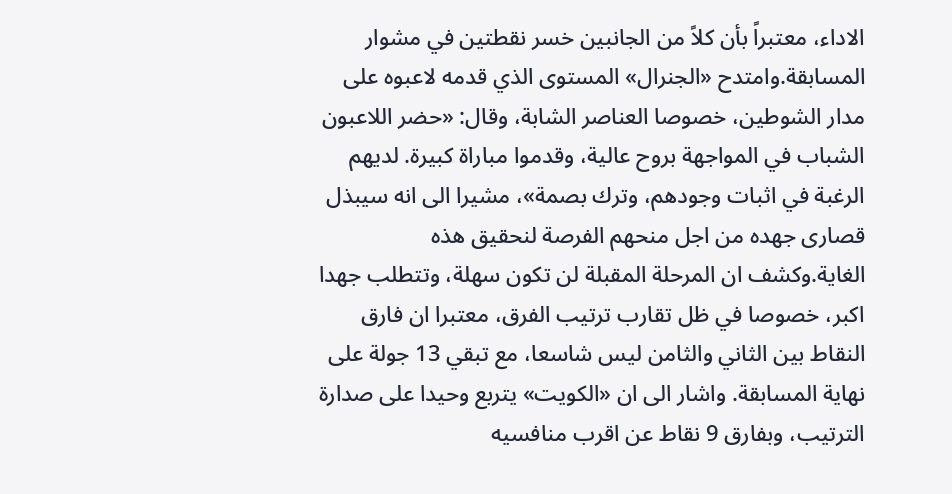الاداء، معتبراً بأن كلاً من الجانبين خسر نقطتين في مشوار المسابقة.وامتدح «الجنرال» المستوى الذي قدمه لاعبوه على مدار الشوطين، خصوصا العناصر الشابة، وقال: «حضر اللاعبون الشباب في المواجهة بروح عالية، وقدموا مباراة كبيرة. لديهم الرغبة في اثبات وجودهم، وترك بصمة»، مشيرا الى انه سيبذل قصارى جهده من اجل منحهم الفرصة لنحقيق هذه الغاية.وكشف ان المرحلة المقبلة لن تكون سهلة، وتتطلب جهدا اكبر، خصوصا في ظل تقارب ترتيب الفرق، معتبرا ان فارق النقاط بين الثاني والثامن ليس شاسعا، مع تبقي 13 جولة على نهاية المسابقة. واشار الى ان «الكويت» يتربع وحيدا على صدارة الترتيب، وبفارق 9 نقاط عن اقرب منافسيه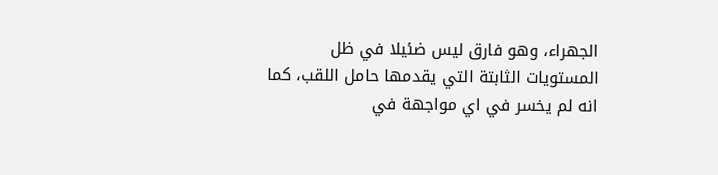الجهراء، وهو فارق ليس ضئيلا في ظل المستويات الثابتة التي يقدمها حامل اللقب، كما انه لم يخسر في اي مواجهة في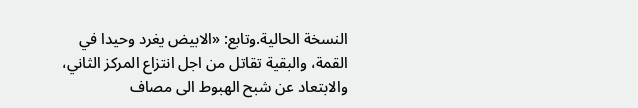النسخة الحالية.وتابع: «الابيض يغرد وحيدا في القمة، والبقية تقاتل من اجل انتزاع المركز الثاني، والابتعاد عن شبح الهبوط الى مصاف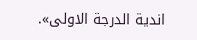اندية الدرجة الاولى».